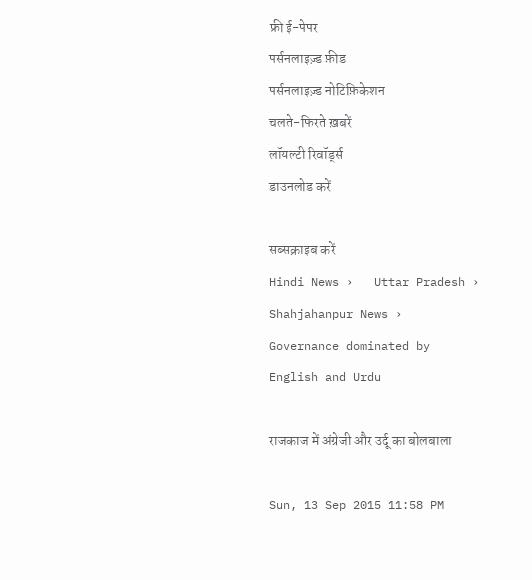फ्री ई-पेपर
पर्सनलाइज़्ड फ़ीड
पर्सनलाइज़्ड नोटिफ़िकेशन
चलते-फिरते ख़बरें
लॉयल्टी रिवॉर्ड्स
डाउनलोड करें

सब्सक्राइब करें
Hindi News ›   Uttar Pradesh ›   Shahjahanpur News ›   Governance dominated by English and Urdu

राजकाज में अंग्रेजी और उर्दू का बोलबाला

Sun, 13 Sep 2015 11:58 PM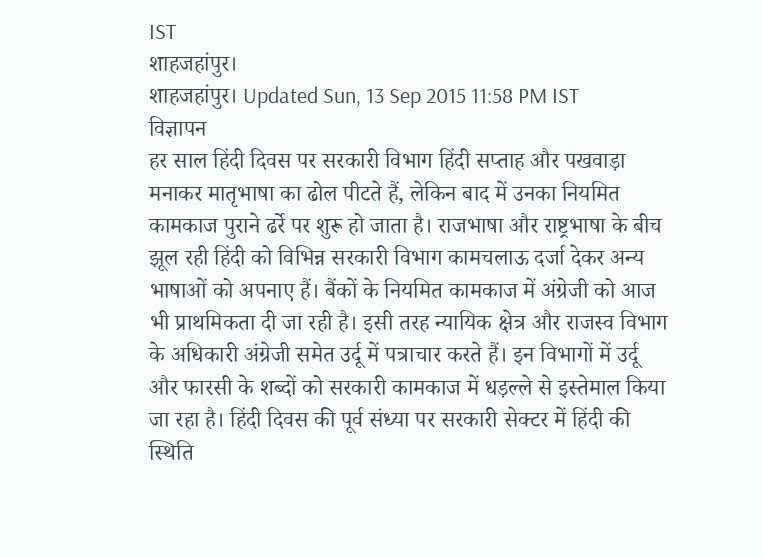IST
शाहजहांपुर।
शाहजहांपुर। Updated Sun, 13 Sep 2015 11:58 PM IST
विज्ञापन
हर साल हिंदी दिवस पर सरकारी विभाग हिंदी सप्ताह और पखवाड़ा मनाकर मातृभाषा का ढोल पीटते हैं, लेकिन बाद में उनका नियमित कामकाज पुराने ढर्रे पर शुरू हो जाता है। राजभाषा और राष्ट्रभाषा के बीच झूल रही हिंदी को विभिन्न सरकारी विभाग कामचलाऊ दर्जा देकर अन्य भाषाओं को अपनाए हैं। बैंकों के नियमित कामकाज में अंग्रेजी को आज भी प्राथमिकता दी जा रही है। इसी तरह न्यायिक क्षेत्र और राजस्व विभाग के अधिकारी अंग्रेजी समेत उर्दू में पत्राचार करते हैं। इन विभागों में उर्दू और फारसी के शब्दों को सरकारी कामकाज में धड़ल्ले से इस्तेमाल किया जा रहा है। हिंदी दिवस की पूर्व संध्या पर सरकारी सेक्टर में हिंदी की स्थिति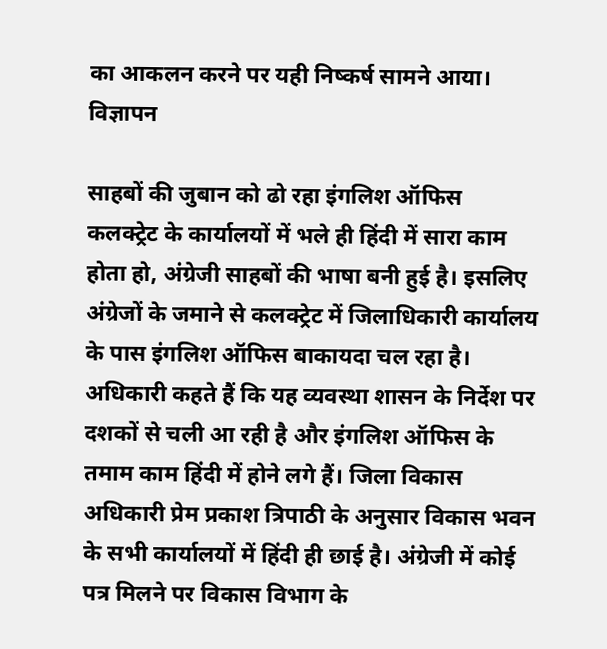का आकलन करने पर यही निष्कर्ष सामने आया।
विज्ञापन

साहबों की जुबान को ढो रहा इंगलिश ऑफिस
कलक्ट्रेट के कार्यालयों में भले ही हिंदी में सारा काम होता हो, अंग्रेजी साहबों की भाषा बनी हुई है। इसलिए अंग्रेजों के जमाने से कलक्ट्रेट में जिलाधिकारी कार्यालय के पास इंगलिश ऑफिस बाकायदा चल रहा है। अधिकारी कहते हैं कि यह व्यवस्था शासन के निर्देश पर दशकों से चली आ रही है और इंगलिश ऑफिस के तमाम काम हिंदी में होने लगे हैं। जिला विकास अधिकारी प्रेम प्रकाश त्रिपाठी के अनुसार विकास भवन के सभी कार्यालयों में हिंदी ही छाई है। अंग्रेजी में कोई पत्र मिलने पर विकास विभाग के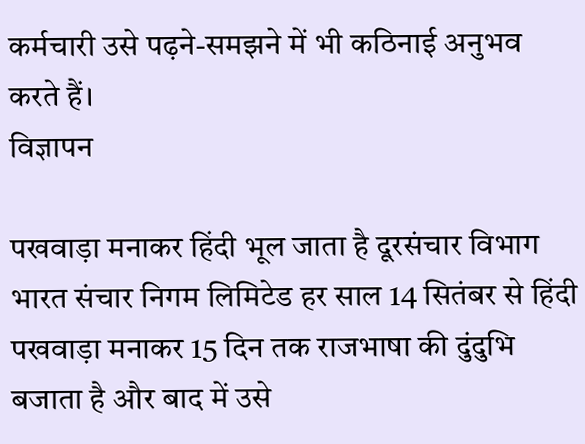कर्मचारी उसे पढ़ने-समझने में भी कठिनाई अनुभव करते हैं।
विज्ञापन

पखवाड़ा मनाकर हिंदी भूल जाता है दूरसंचार विभाग
भारत संचार निगम लिमिटेड हर साल 14 सितंबर से हिंदी पखवाड़ा मनाकर 15 दिन तक राजभाषा की दुंदुभि बजाता है और बाद में उसे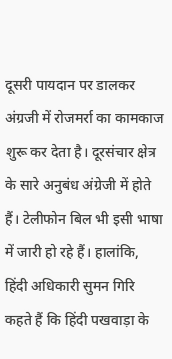दूसरी पायदान पर डालकर अंग्रजी में रोजमर्रा का कामकाज शुरू कर देता है। दूरसंचार क्षेत्र के सारे अनुबंध अंग्रेजी में होते हैं। टेलीफोन बिल भी इसी भाषा में जारी हो रहे हैं। हालांकि, हिंदी अधिकारी सुमन गिरि कहते हैं कि हिंदी पखवाड़ा के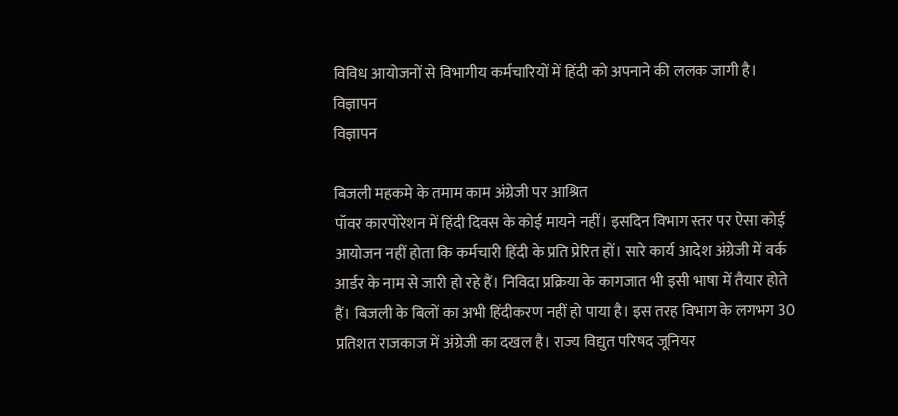विविध आयोजनों से विभागीय कर्मचारियों में हिंदी को अपनाने की ललक जागी है।
विज्ञापन
विज्ञापन

बिजली महकमे के तमाम काम अंग्रेजी पर आश्रित
पॉवर कारपोरेशन में हिंदी दिवस के कोई मायने नहीं। इसदिन विभाग स्तर पर ऐसा कोई आयोजन नहीं होता कि कर्मचारी हिंदी के प्रति प्रेरित हों। सारे कार्य आदेश अंग्रेजी में वर्क आर्डर के नाम से जारी हो रहे हैं। निविदा प्रक्रिया के कागजात भी इसी भाषा में तैयार होते हैं। बिजली के बिलों का अभी हिंदीकरण नहीं हो पाया है। इस तरह विभाग के लगभग 30 प्रतिशत राजकाज में अंग्रेजी का दखल है। राज्य विद्युत परिषद जूनियर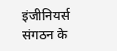इंजीनियर्स संगठन के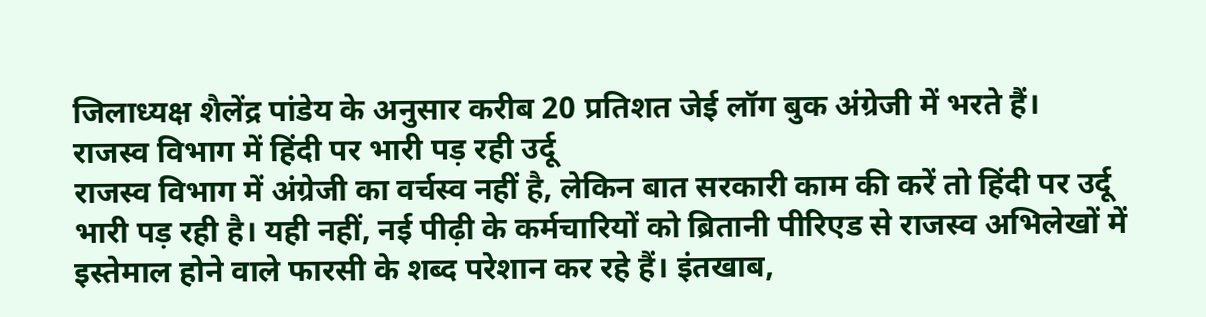जिलाध्यक्ष शैलेंद्र पांडेय के अनुसार करीब 20 प्रतिशत जेई लॉग बुक अंग्रेजी में भरते हैं।
राजस्व विभाग में हिंदी पर भारी पड़ रही उर्दू
राजस्व विभाग में अंग्रेजी का वर्चस्व नहीं है, लेकिन बात सरकारी काम की करें तो हिंदी पर उर्दू भारी पड़ रही है। यही नहीं, नई पीढ़ी के कर्मचारियों को ब्रितानी पीरिएड से राजस्व अभिलेखों में इस्तेमाल होने वाले फारसी के शब्द परेशान कर रहे हैं। इंतखाब,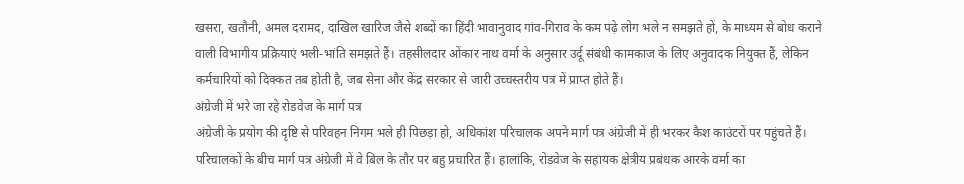खसरा, खतौनी, अमल दरामद, दाखिल खारिज जैसे शब्दों का हिंदी भावानुवाद गांव-गिराव के कम पढ़े लोग भले न समझते हों, के माध्यम से बोध कराने वाली विभागीय प्रक्रियाएं भली-भांति समझते हैं। तहसीलदार ओंकार नाथ वर्मा के अनुसार उर्दू संबंधी कामकाज के लिए अनुवादक नियुक्त हैं, लेकिन कर्मचारियों को दिक्कत तब होती है, जब सेना और केंद्र सरकार से जारी उच्चस्तरीय पत्र में प्राप्त होते हैं।
अंग्रेजी में भरे जा रहे रोडवेज के मार्ग पत्र
अंग्रेजी के प्रयोग की दृष्टि से परिवहन निगम भले ही पिछड़ा हो, अधिकांश परिचालक अपने मार्ग पत्र अंग्रेजी में ही भरकर कैश काउंटरों पर पहुंचते हैं। परिचालकों के बीच मार्ग पत्र अंग्रेजी में वे बिल के तौर पर बहु प्रचारित हैं। हालांकि, रोडवेज के सहायक क्षेत्रीय प्रबंधक आरके वर्मा का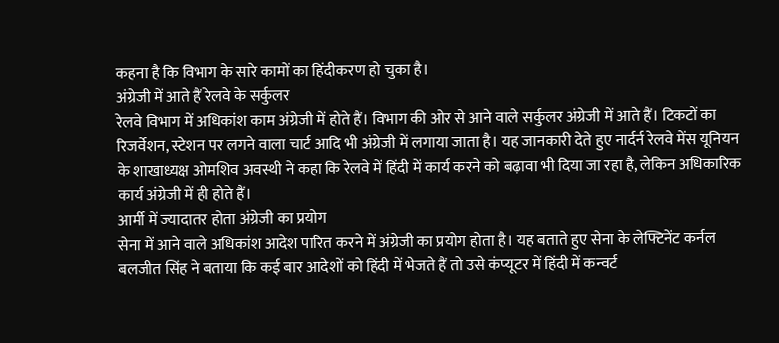कहना है कि विभाग के सारे कामों का हिंदीकरण हो चुका है।
अंग्रेजी में आते हैं रेलवे के सर्कुलर
रेलवे विभाग में अधिकांश काम अंग्रेजी में होते हैं। विभाग की ओर से आने वाले सर्कुलर अंग्रेजी में आते हैं। टिकटों का रिजर्वेशन, स्टेशन पर लगने वाला चार्ट आदि भी अंग्रेजी में लगाया जाता है। यह जानकारी देते हुए नार्दर्न रेलवे मेंस यूनियन के शाखाध्यक्ष ओमशिव अवस्थी ने कहा कि रेलवे में हिंदी में कार्य करने को बढ़ावा भी दिया जा रहा है, लेकिन अधिकारिक कार्य अंग्रेजी में ही होते हैं।
आर्मी में ज्यादातर होता अंग्रेजी का प्रयोग
सेना में आने वाले अधिकांश आदेश पारित करने में अंग्रेजी का प्रयोग होता है। यह बताते हुए सेना के लेफ्टिनेंट कर्नल बलजीत सिंह ने बताया कि कई बार आदेशों को हिंदी में भेजते हैं तो उसे कंप्यूटर में हिंदी में कन्वर्ट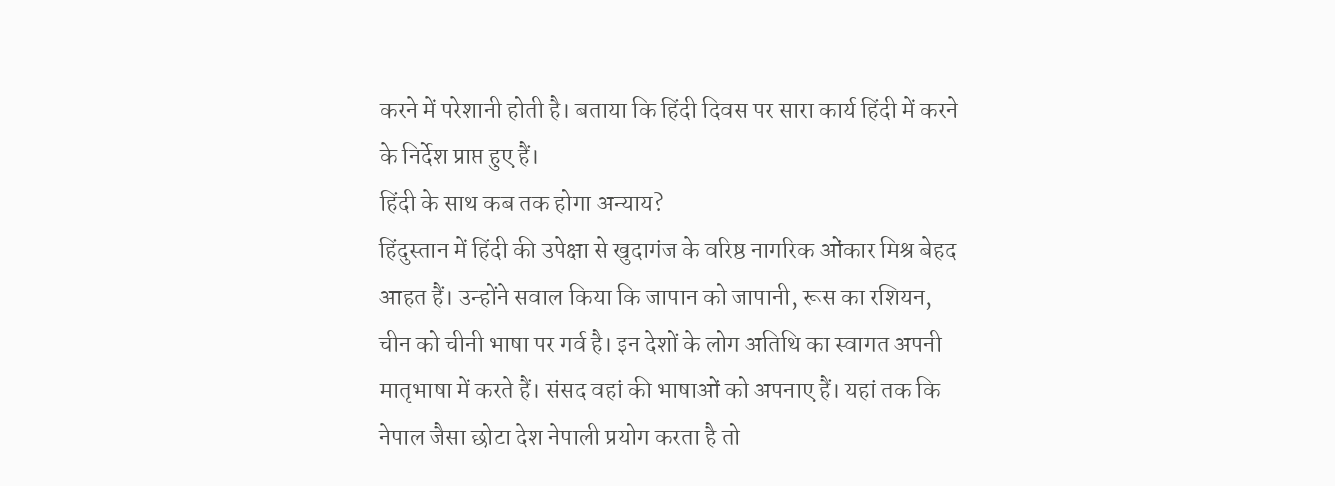करने में परेशानी होती है। बताया कि हिंदी दिवस पर सारा कार्य हिंदी में करने के निर्देश प्राप्त हुए हैं।
हिंदी के साथ कब तक होगा अन्याय?
हिंदुस्तान में हिंदी की उपेक्षा से खुदागंज के वरिष्ठ नागरिक ओंकार मिश्र बेहद आहत हैं। उन्होंने सवाल किया कि जापान को जापानी, रूस का रशियन, चीन को चीनी भाषा पर गर्व है। इन देशों के लोग अतिथि का स्वागत अपनी मातृभाषा में करते हैं। संसद वहां की भाषाओं को अपनाए हैं। यहां तक कि नेपाल जैसा छोटा देश नेपाली प्रयोग करता है तो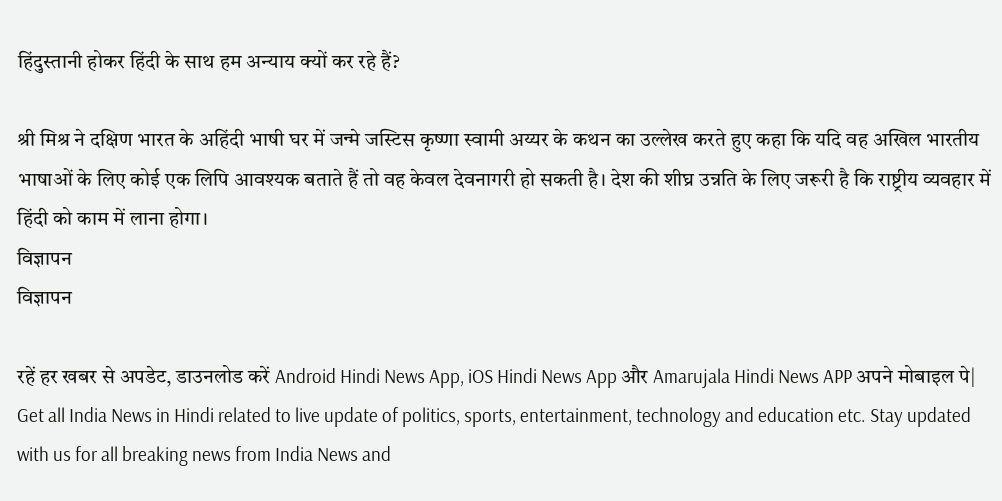हिंदुस्तानी होकर हिंदी के साथ हम अन्याय क्यों कर रहे हैं?

श्री मिश्र ने दक्षिण भारत के अहिंदी भाषी घर में जन्मे जस्टिस कृष्णा स्वामी अय्यर के कथन का उल्लेख करते हुए कहा कि यदि वह अखिल भारतीय भाषाओं के लिए कोई एक लिपि आवश्यक बताते हैं तो वह केवल देवनागरी हो सकती है। देश की शीघ्र उन्नति के लिए जरूरी है कि राष्ट्रीय व्यवहार में हिंदी को काम में लाना होगा।
विज्ञापन
विज्ञापन

रहें हर खबर से अपडेट, डाउनलोड करें Android Hindi News App, iOS Hindi News App और Amarujala Hindi News APP अपने मोबाइल पे|
Get all India News in Hindi related to live update of politics, sports, entertainment, technology and education etc. Stay updated with us for all breaking news from India News and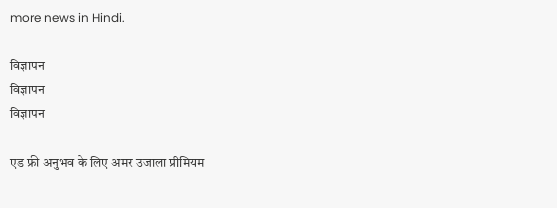more news in Hindi.

विज्ञापन
विज्ञापन
विज्ञापन

एड फ्री अनुभव के लिए अमर उजाला प्रीमियम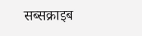सब्सक्राइब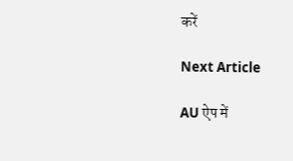करें

Next Article

AU ऐप में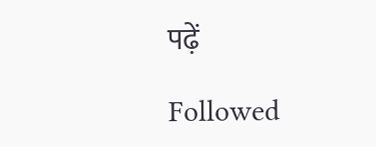पढ़ें

Followed